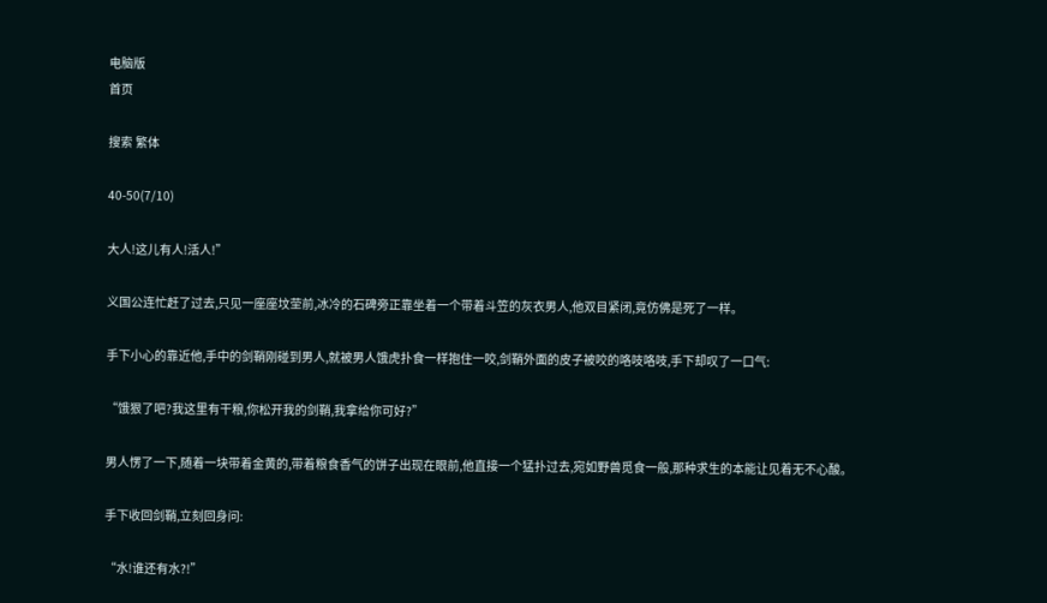电脑版
首页

搜索 繁体

40-50(7/10)

大人!这儿有人!活人!”

义国公连忙赶了过去,只见一座座坟茔前,冰冷的石碑旁正靠坐着一个带着斗笠的灰衣男人,他双目紧闭,竟仿佛是死了一样。

手下小心的靠近他,手中的剑鞘刚碰到男人,就被男人饿虎扑食一样抱住一咬,剑鞘外面的皮子被咬的咯吱咯吱,手下却叹了一口气:

“饿狠了吧?我这里有干粮,你松开我的剑鞘,我拿给你可好?”

男人愣了一下,随着一块带着金黄的,带着粮食香气的饼子出现在眼前,他直接一个猛扑过去,宛如野兽觅食一般,那种求生的本能让见着无不心酸。

手下收回剑鞘,立刻回身问:

“水!谁还有水?!”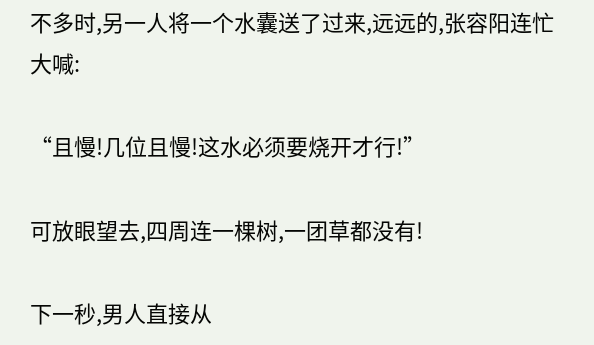不多时,另一人将一个水囊送了过来,远远的,张容阳连忙大喊:

“且慢!几位且慢!这水必须要烧开才行!”

可放眼望去,四周连一棵树,一团草都没有!

下一秒,男人直接从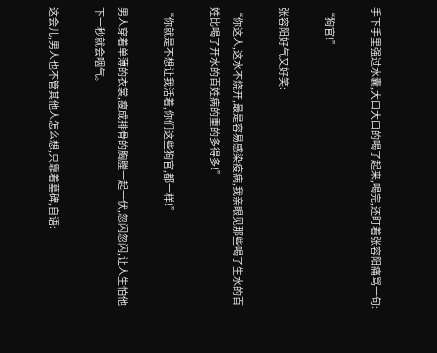手下手里强过水囊,大口大口的喝了起来,喝完,还盯着张容阳痛骂一句:

“狗官!”

张容阳好气又好笑:

“你这人,这水不烧开,最是容易感染疫病,我亲眼见那些喝了生水的百姓比喝了开水的百姓病的重的多得多!”

“你就是不想让我活着,你们这些狗官,都一样!”

男人穿着单薄的衣裳,瘦成排骨的胸膛一起一伏,忽闪忽闪,让人生怕他下一秒就会咽气。

这会儿,男人也不管其他人怎么想,只靠着墓碑,自语: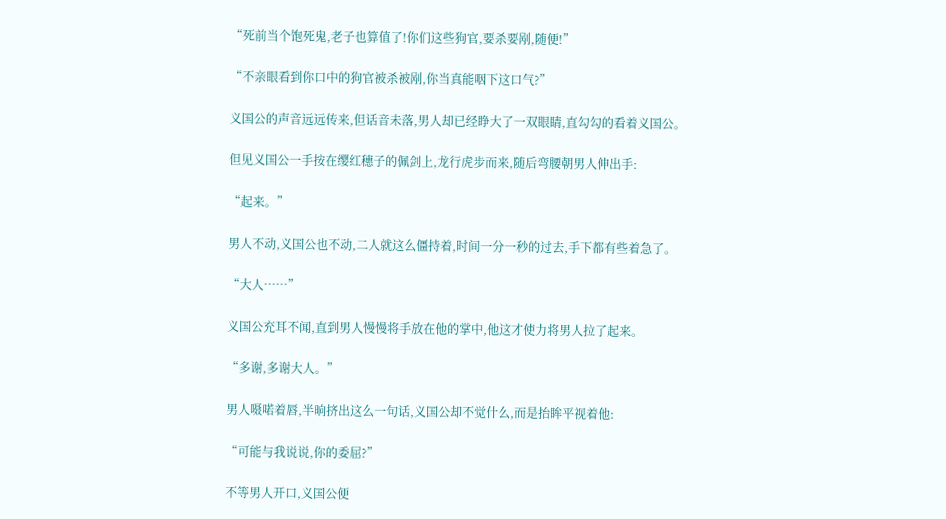“死前当个饱死鬼,老子也算值了!你们这些狗官,要杀要剐,随便!”

“不亲眼看到你口中的狗官被杀被剐,你当真能咽下这口气?”

义国公的声音远远传来,但话音未落,男人却已经睁大了一双眼睛,直勾勾的看着义国公。

但见义国公一手按在缨红穗子的佩剑上,龙行虎步而来,随后弯腰朝男人伸出手:

“起来。”

男人不动,义国公也不动,二人就这么僵持着,时间一分一秒的过去,手下都有些着急了。

“大人……”

义国公充耳不闻,直到男人慢慢将手放在他的掌中,他这才使力将男人拉了起来。

“多谢,多谢大人。”

男人嗫喏着唇,半晌挤出这么一句话,义国公却不觉什么,而是抬眸平视着他:

“可能与我说说,你的委屈?”

不等男人开口,义国公便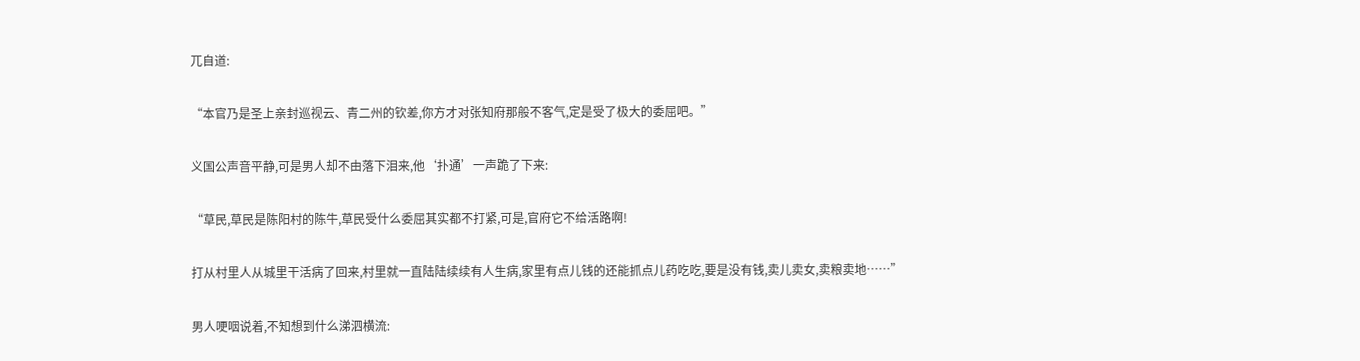兀自道:

“本官乃是圣上亲封巡视云、青二州的钦差,你方才对张知府那般不客气,定是受了极大的委屈吧。”

义国公声音平静,可是男人却不由落下泪来,他‘扑通’一声跪了下来:

“草民,草民是陈阳村的陈牛,草民受什么委屈其实都不打紧,可是,官府它不给活路啊!

打从村里人从城里干活病了回来,村里就一直陆陆续续有人生病,家里有点儿钱的还能抓点儿药吃吃,要是没有钱,卖儿卖女,卖粮卖地……”

男人哽咽说着,不知想到什么涕泗横流: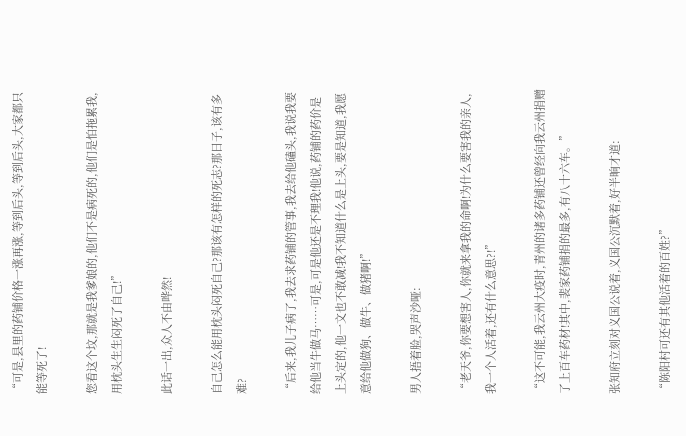“可是,县里的药铺价格一涨再涨,等到后头,等到后头,大家都只能等死了!

您看这个坟,那就是我爹娘的,他们不是病死的,他们是怕拖累我,用枕头生生闷死了自己!”

此话一出,众人不由哗然!

自己怎么能用枕头闷死自己?那该有怎样的死志?那日子,该有多难?

“后来,我儿子病了,我去求药铺的管事,我去给他磕头,我说我要给他当牛做马……可是,可是他还是不理我!他说,药铺的药价是上头定的,他一文也不敢减!我不知道什么是上头,要是知道,我愿意给他做狗、做牛、做猪啊!”

男人捂着脸,哭声沙哑:

“老天爷,你要想害人,你就来拿我的命啊!为什么要害我的亲人,我一个人活着,还有什么意思?!”

“这不可能,我云州大疫时,青州的诸多药铺还曾经向我云州捐赠了上百车药材!其中,裴家药铺捐的最多,有八十六车。”

张知府立刻对义国公说着,义国公沉默着,好半晌才道:

“陈阳村可还有其他活着的百姓?”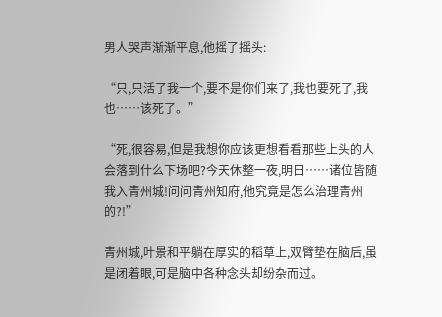男人哭声渐渐平息,他摇了摇头:

“只,只活了我一个,要不是你们来了,我也要死了,我也……该死了。”

“死,很容易,但是我想你应该更想看看那些上头的人会落到什么下场吧?今天休整一夜,明日……诸位皆随我入青州城!问问青州知府,他究竟是怎么治理青州的?!”

青州城,叶景和平躺在厚实的稻草上,双臂垫在脑后,虽是闭着眼,可是脑中各种念头却纷杂而过。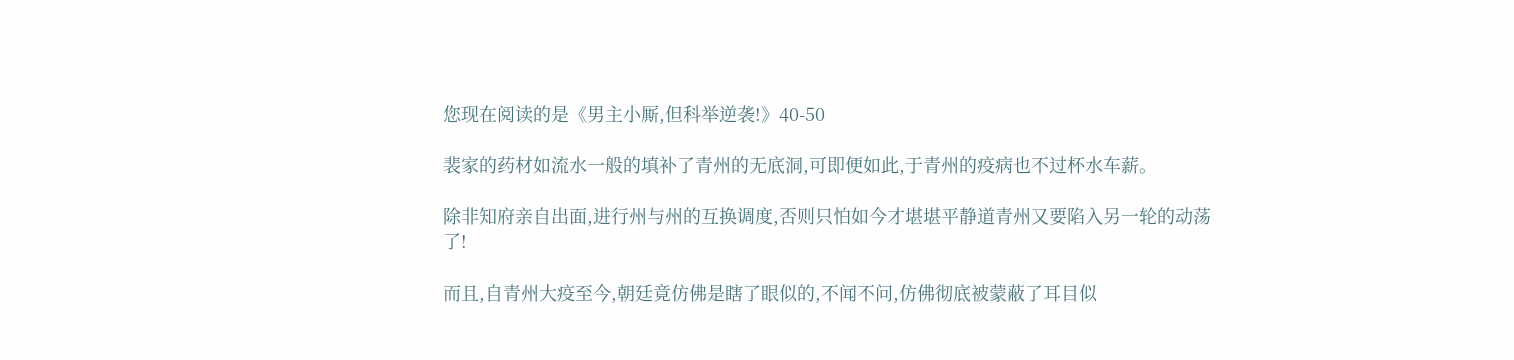您现在阅读的是《男主小厮,但科举逆袭!》40-50

裴家的药材如流水一般的填补了青州的无底洞,可即便如此,于青州的疫病也不过杯水车薪。

除非知府亲自出面,进行州与州的互换调度,否则只怕如今才堪堪平静道青州又要陷入另一轮的动荡了!

而且,自青州大疫至今,朝廷竟仿佛是瞎了眼似的,不闻不问,仿佛彻底被蒙蔽了耳目似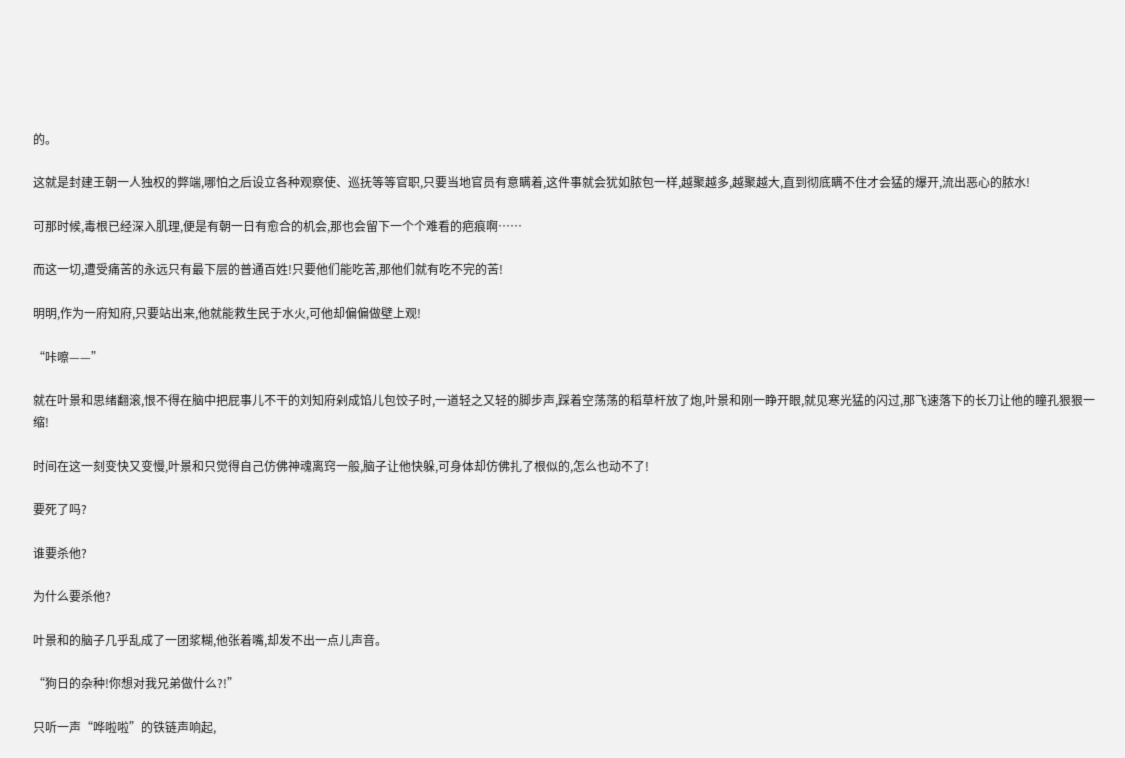的。

这就是封建王朝一人独权的弊端,哪怕之后设立各种观察使、巡抚等等官职,只要当地官员有意瞒着,这件事就会犹如脓包一样,越聚越多,越聚越大,直到彻底瞒不住才会猛的爆开,流出恶心的脓水!

可那时候,毒根已经深入肌理,便是有朝一日有愈合的机会,那也会留下一个个难看的疤痕啊……

而这一切,遭受痛苦的永远只有最下层的普通百姓!只要他们能吃苦,那他们就有吃不完的苦!

明明,作为一府知府,只要站出来,他就能救生民于水火,可他却偏偏做壁上观!

“咔嚓——”

就在叶景和思绪翻滚,恨不得在脑中把屁事儿不干的刘知府剁成馅儿包饺子时,一道轻之又轻的脚步声,踩着空荡荡的稻草杆放了炮,叶景和刚一睁开眼,就见寒光猛的闪过,那飞速落下的长刀让他的瞳孔狠狠一缩!

时间在这一刻变快又变慢,叶景和只觉得自己仿佛神魂离窍一般,脑子让他快躲,可身体却仿佛扎了根似的,怎么也动不了!

要死了吗?

谁要杀他?

为什么要杀他?

叶景和的脑子几乎乱成了一团浆糊,他张着嘴,却发不出一点儿声音。

“狗日的杂种!你想对我兄弟做什么?!”

只听一声“哗啦啦”的铁链声响起,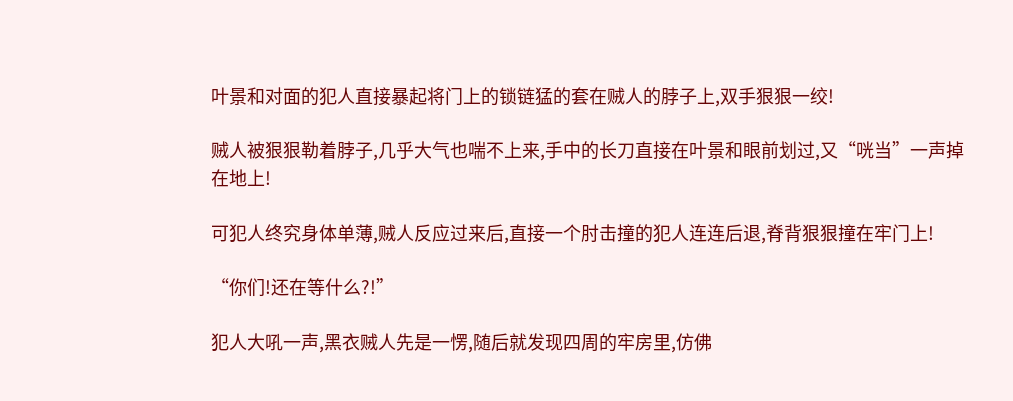叶景和对面的犯人直接暴起将门上的锁链猛的套在贼人的脖子上,双手狠狠一绞!

贼人被狠狠勒着脖子,几乎大气也喘不上来,手中的长刀直接在叶景和眼前划过,又“咣当”一声掉在地上!

可犯人终究身体单薄,贼人反应过来后,直接一个肘击撞的犯人连连后退,脊背狠狠撞在牢门上!

“你们!还在等什么?!”

犯人大吼一声,黑衣贼人先是一愣,随后就发现四周的牢房里,仿佛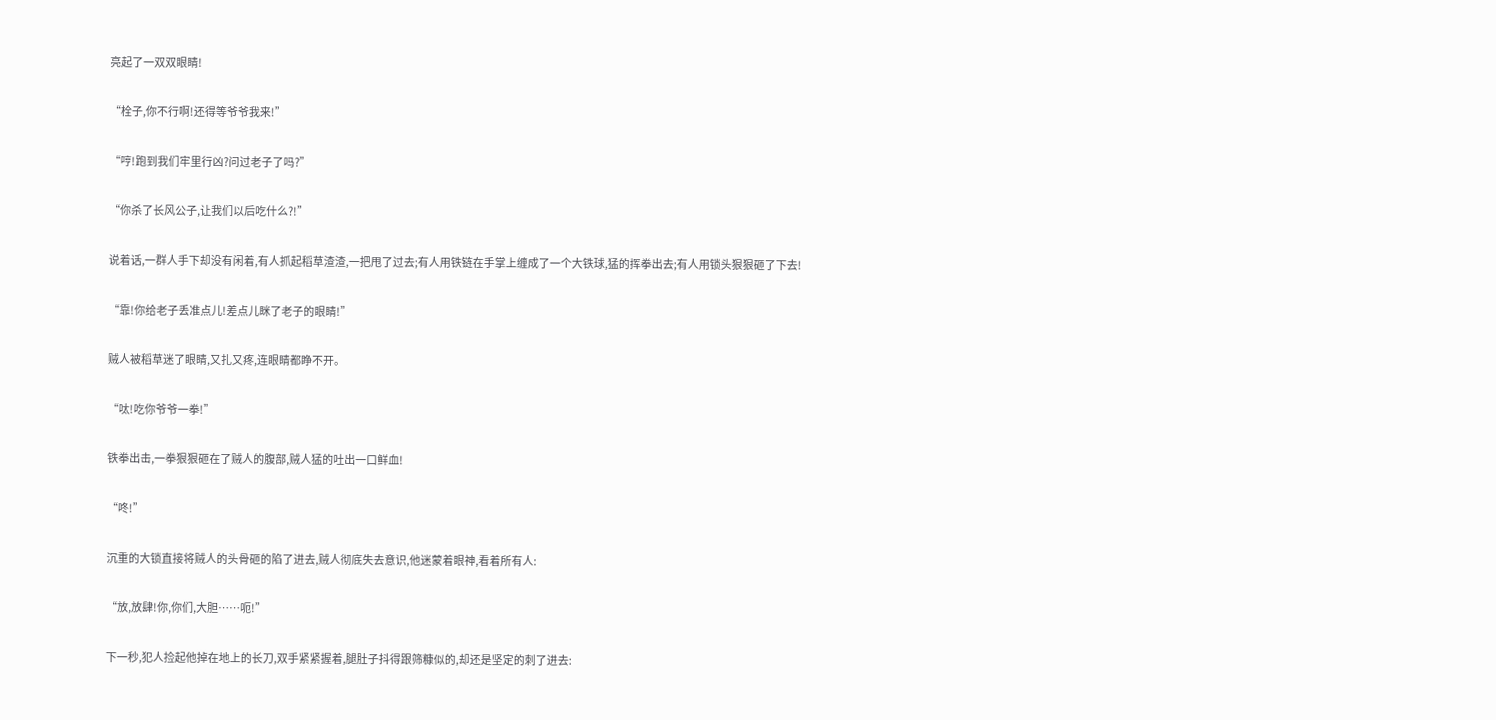亮起了一双双眼睛!

“栓子,你不行啊!还得等爷爷我来!”

“哼!跑到我们牢里行凶?问过老子了吗?”

“你杀了长风公子,让我们以后吃什么?!”

说着话,一群人手下却没有闲着,有人抓起稻草渣渣,一把甩了过去;有人用铁链在手掌上缠成了一个大铁球,猛的挥拳出去;有人用锁头狠狠砸了下去!

“靠!你给老子丢准点儿!差点儿眯了老子的眼睛!”

贼人被稻草迷了眼睛,又扎又疼,连眼睛都睁不开。

“呔!吃你爷爷一拳!”

铁拳出击,一拳狠狠砸在了贼人的腹部,贼人猛的吐出一口鲜血!

“咚!”

沉重的大锁直接将贼人的头骨砸的陷了进去,贼人彻底失去意识,他迷蒙着眼神,看着所有人:

“放,放肆!你,你们,大胆……呃!”

下一秒,犯人捡起他掉在地上的长刀,双手紧紧握着,腿肚子抖得跟筛糠似的,却还是坚定的刺了进去: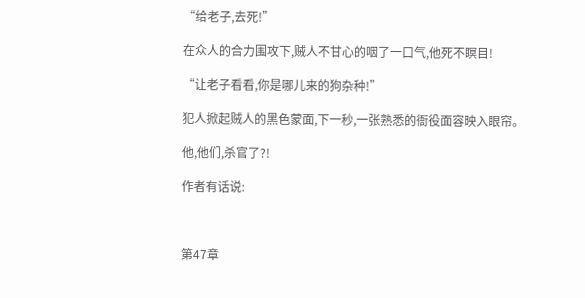“给老子,去死!”

在众人的合力围攻下,贼人不甘心的咽了一口气,他死不瞑目!

“让老子看看,你是哪儿来的狗杂种!”

犯人掀起贼人的黑色蒙面,下一秒,一张熟悉的衙役面容映入眼帘。

他,他们,杀官了?!

作者有话说:



第47章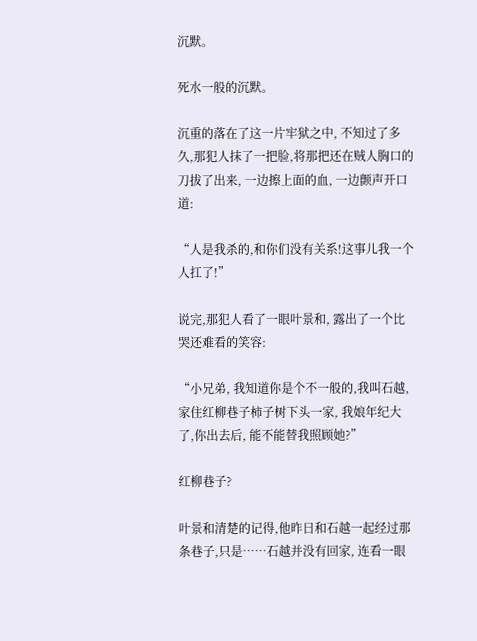沉默。

死水一般的沉默。

沉重的落在了这一片牢狱之中, 不知过了多久,那犯人抹了一把脸,将那把还在贼人胸口的刀拔了出来, 一边擦上面的血, 一边颤声开口道:

“人是我杀的,和你们没有关系!这事儿我一个人扛了!”

说完,那犯人看了一眼叶景和, 露出了一个比哭还难看的笑容:

“小兄弟, 我知道你是个不一般的,我叫石越, 家住红柳巷子柿子树下头一家, 我娘年纪大了,你出去后, 能不能替我照顾她?”

红柳巷子?

叶景和清楚的记得,他昨日和石越一起经过那条巷子,只是……石越并没有回家, 连看一眼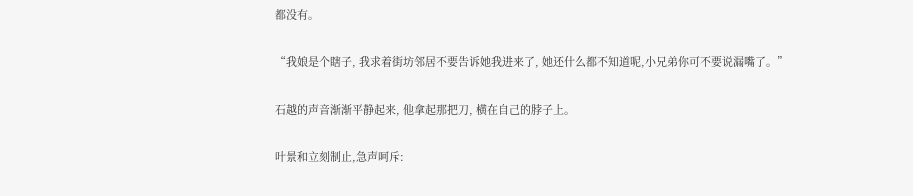都没有。

“我娘是个瞎子, 我求着街坊邻居不要告诉她我进来了, 她还什么都不知道呢,小兄弟你可不要说漏嘴了。”

石越的声音渐渐平静起来, 他拿起那把刀, 横在自己的脖子上。

叶景和立刻制止,急声呵斥: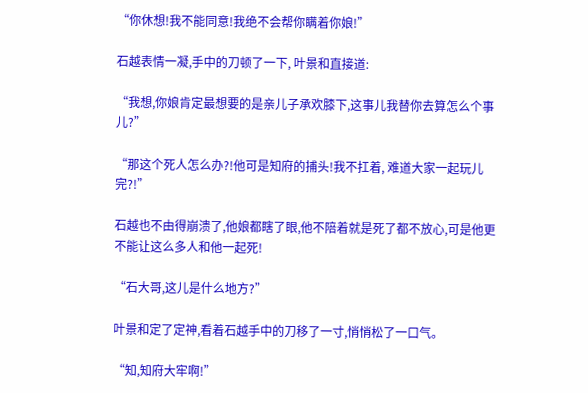“你休想!我不能同意!我绝不会帮你瞒着你娘!”

石越表情一凝,手中的刀顿了一下, 叶景和直接道:

“我想,你娘肯定最想要的是亲儿子承欢膝下,这事儿我替你去算怎么个事儿?”

“那这个死人怎么办?!他可是知府的捕头!我不扛着, 难道大家一起玩儿完?!”

石越也不由得崩溃了,他娘都瞎了眼,他不陪着就是死了都不放心,可是他更不能让这么多人和他一起死!

“石大哥,这儿是什么地方?”

叶景和定了定神,看着石越手中的刀移了一寸,悄悄松了一口气。

“知,知府大牢啊!”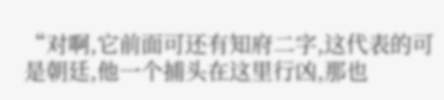“对啊,它前面可还有知府二字,这代表的可是朝廷,他一个捕头在这里行凶,那也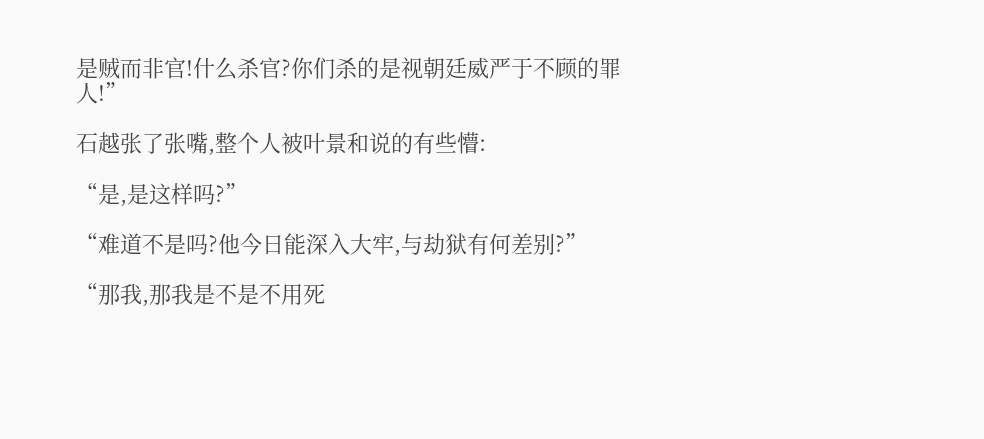是贼而非官!什么杀官?你们杀的是视朝廷威严于不顾的罪人!”

石越张了张嘴,整个人被叶景和说的有些懵:

“是,是这样吗?”

“难道不是吗?他今日能深入大牢,与劫狱有何差别?”

“那我,那我是不是不用死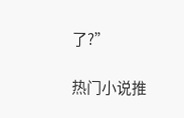了?”

热门小说推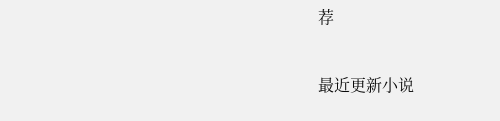荐

最近更新小说